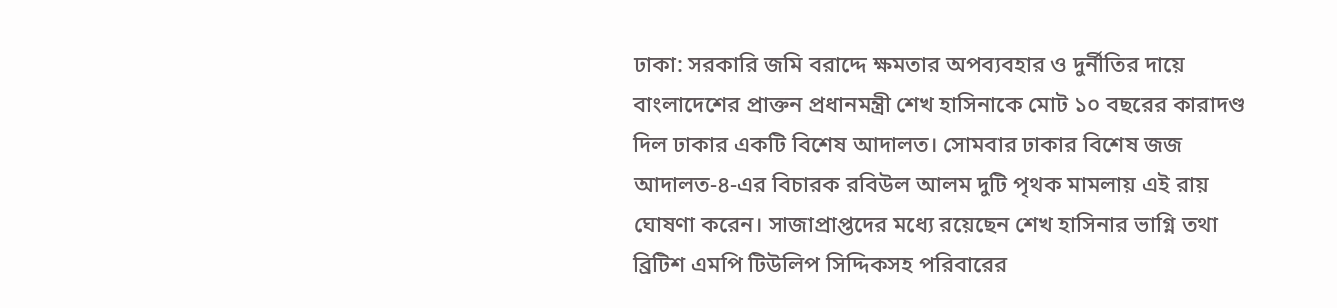ঢাকা: সরকারি জমি বরাদ্দে ক্ষমতার অপব্যবহার ও দুর্নীতির দায়ে বাংলাদেশের প্রাক্তন প্রধানমন্ত্রী শেখ হাসিনাকে মোট ১০ বছরের কারাদণ্ড দিল ঢাকার একটি বিশেষ আদালত। সোমবার ঢাকার বিশেষ জজ আদালত-৪-এর বিচারক রবিউল আলম দুটি পৃথক মামলায় এই রায় ঘোষণা করেন। সাজাপ্রাপ্তদের মধ্যে রয়েছেন শেখ হাসিনার ভাগ্নি তথা ব্রিটিশ এমপি টিউলিপ সিদ্দিকসহ পরিবারের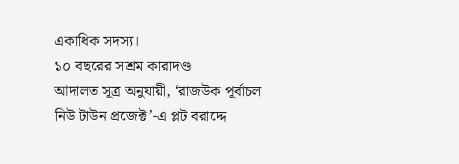একাধিক সদস্য।
১০ বছরের সশ্রম কারাদণ্ড
আদালত সূত্র অনুযায়ী, ‘রাজউক পূর্বাচল নিউ টাউন প্রজেক্ট’-এ প্লট বরাদ্দে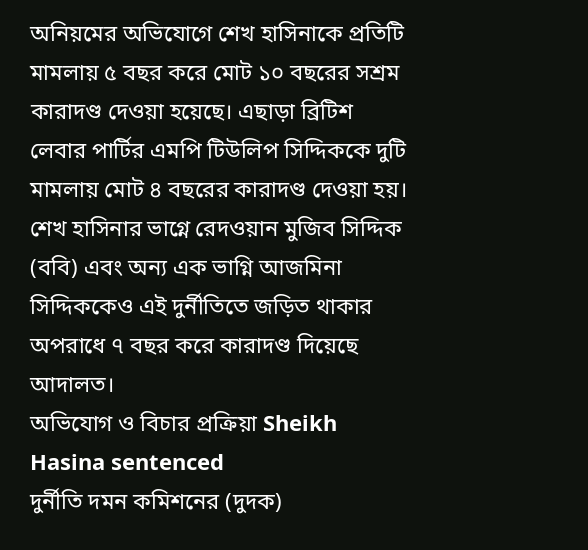অনিয়মের অভিযোগে শেখ হাসিনাকে প্রতিটি মামলায় ৫ বছর করে মোট ১০ বছরের সশ্রম কারাদণ্ড দেওয়া হয়েছে। এছাড়া ব্রিটিশ লেবার পার্টির এমপি টিউলিপ সিদ্দিককে দুটি মামলায় মোট ৪ বছরের কারাদণ্ড দেওয়া হয়। শেখ হাসিনার ভাগ্নে রেদওয়ান মুজিব সিদ্দিক (ববি) এবং অন্য এক ভাগ্নি আজমিনা সিদ্দিককেও এই দুর্নীতিতে জড়িত থাকার অপরাধে ৭ বছর করে কারাদণ্ড দিয়েছে আদালত।
অভিযোগ ও বিচার প্রক্রিয়া Sheikh Hasina sentenced
দুর্নীতি দমন কমিশনের (দুদক)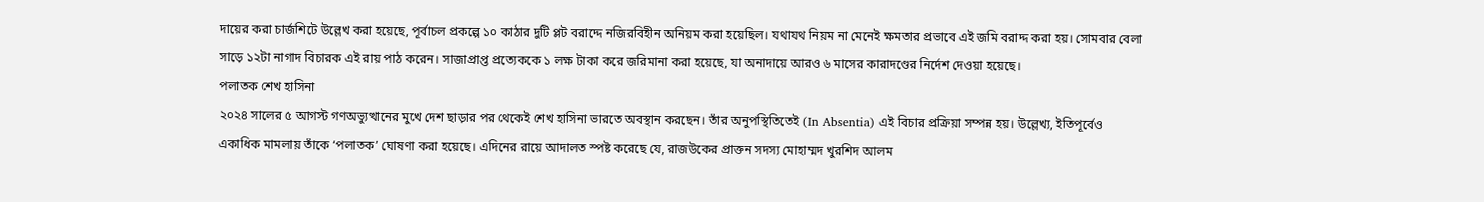দায়ের করা চার্জশিটে উল্লেখ করা হয়েছে, পূর্বাচল প্রকল্পে ১০ কাঠার দুটি প্লট বরাদ্দে নজিরবিহীন অনিয়ম করা হয়েছিল। যথাযথ নিয়ম না মেনেই ক্ষমতার প্রভাবে এই জমি বরাদ্দ করা হয়। সোমবার বেলা সাড়ে ১২টা নাগাদ বিচারক এই রায় পাঠ করেন। সাজাপ্রাপ্ত প্রত্যেককে ১ লক্ষ টাকা করে জরিমানা করা হয়েছে, যা অনাদায়ে আরও ৬ মাসের কারাদণ্ডের নির্দেশ দেওয়া হয়েছে।
পলাতক শেখ হাসিনা
২০২৪ সালের ৫ আগস্ট গণঅভ্যুত্থানের মুখে দেশ ছাড়ার পর থেকেই শেখ হাসিনা ভারতে অবস্থান করছেন। তাঁর অনুপস্থিতিতেই (In Absentia) এই বিচার প্রক্রিয়া সম্পন্ন হয়। উল্লেখ্য, ইতিপূর্বেও একাধিক মামলায় তাঁকে ‘পলাতক’ ঘোষণা করা হয়েছে। এদিনের রায়ে আদালত স্পষ্ট করেছে যে, রাজউকের প্রাক্তন সদস্য মোহাম্মদ খুরশিদ আলম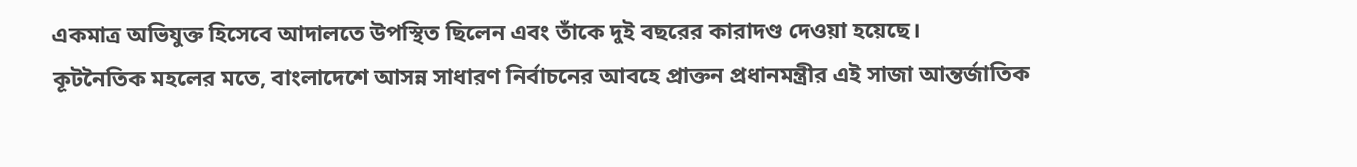একমাত্র অভিযুক্ত হিসেবে আদালতে উপস্থিত ছিলেন এবং তাঁকে দুই বছরের কারাদণ্ড দেওয়া হয়েছে।
কূটনৈতিক মহলের মতে, বাংলাদেশে আসন্ন সাধারণ নির্বাচনের আবহে প্রাক্তন প্রধানমন্ত্রীর এই সাজা আন্তর্জাতিক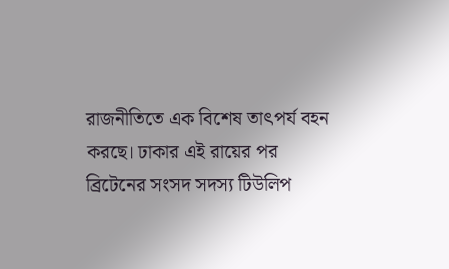রাজনীতিতে এক বিশেষ তাৎপর্য বহন করছে। ঢাকার এই রায়ের পর ব্রিটেনের সংসদ সদস্য টিউলিপ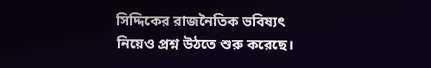সিদ্দিকের রাজনৈতিক ভবিষ্যৎ নিয়েও প্রশ্ন উঠতে শুরু করেছে।